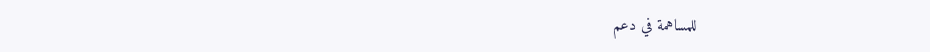للمساهمة في دعم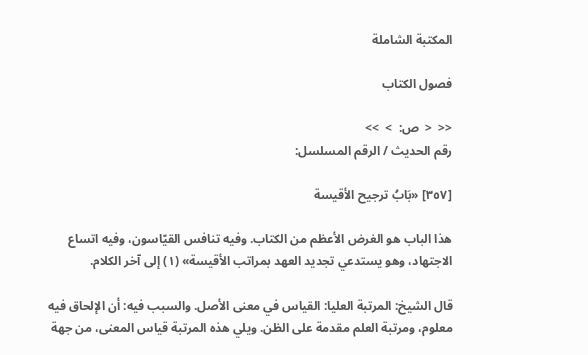المكتبة الشاملة

فصول الكتاب

<<  <  ص:  >  >>
رقم الحديث / الرقم المسلسل:

[٣٥٧] «بَابُ ترجيح الأقيسة

هذا الباب هو الغرض الأعظم من الكتاب. وفيه تنافس القيّاسون، وفيه اتساع الاجتهاد، وهو يستدعي تجديد العهد بمراتب الأقيسة» (١) إلى آخر الكلام.

قال الشيخ: المرتبة العليا: القياس في معنى الأصل. والسبب فيه: أن الإلحاق فيه معلوم، ومرتبة العلم مقدمة على الظن. ويلي هذه المرتبة قياس المعنى، من جهة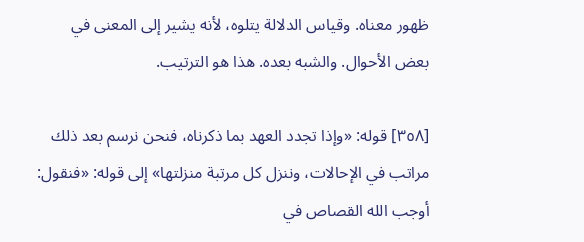ظهور معناه. وقياس الدلالة يتلوه، لأنه يشير إلى المعنى في بعض الأحوال. والشبه بعده. هذا هو الترتيب.

[٣٥٨] قوله: «وإذا تجدد العهد بما ذكرناه، فنحن نرسم بعد ذلك مراتب في الإحالات، وننزل كل مرتبة منزلتها» إلى قوله: «فنقول: أوجب الله القصاص في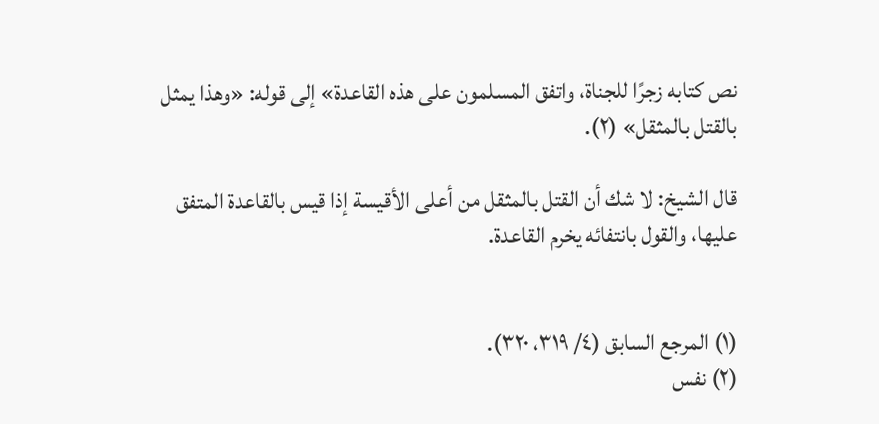نص كتابه زجرًا للجناة، واتفق المسلمون على هذه القاعدة» إلى قوله: «وهذا يمثل بالقتل بالمثقل» (٢).

قال الشيخ: لا شك أن القتل بالمثقل من أعلى الأقيسة إذا قيس بالقاعدة المتفق عليها، والقول بانتفائه يخرم القاعدة.


(١) المرجع السابق (٤/ ٣١٩، ٣٢٠).
(٢) نفس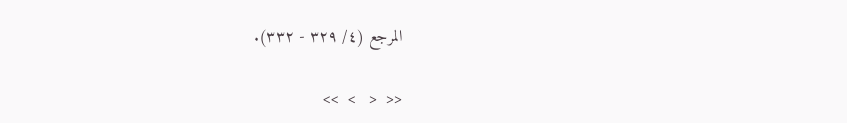المرجع (٤/ ٣٢٩ - ٣٣٢).

<<  <   >  >>